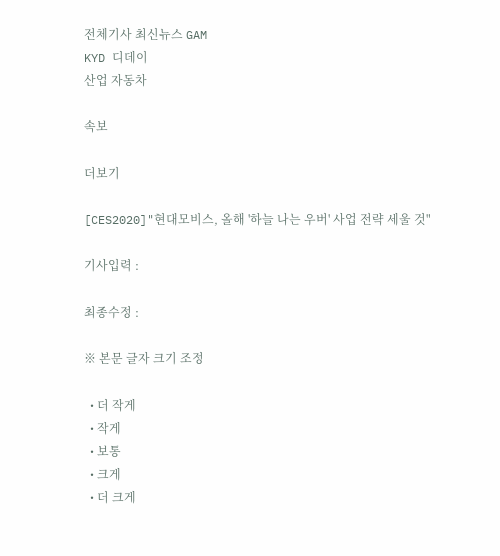전체기사 최신뉴스 GAM
KYD 디데이
산업 자동차

속보

더보기

[CES2020]"현대모비스, 올해 '하늘 나는 우버' 사업 전략 세울 것"

기사입력 :

최종수정 :

※ 본문 글자 크기 조정

  • 더 작게
  • 작게
  • 보통
  • 크게
  • 더 크게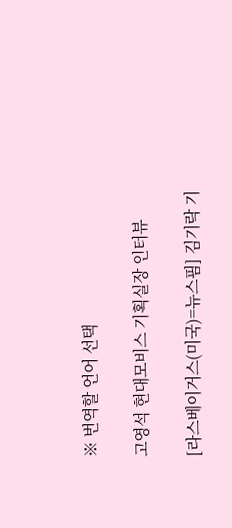※ 번역할 언어 선택

고영석 현대모비스 기획실장 인터뷰

[라스베이거스(미국)=뉴스핌] 김기락 기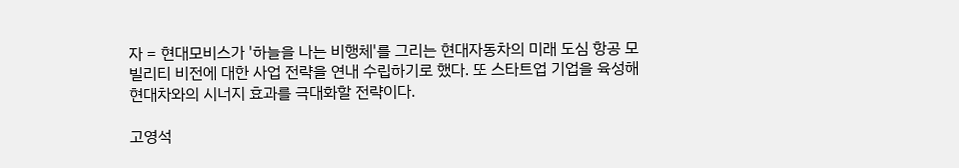자 = 현대모비스가 '하늘을 나는 비행체'를 그리는 현대자동차의 미래 도심 항공 모빌리티 비전에 대한 사업 전략을 연내 수립하기로 했다. 또 스타트업 기업을 육성해 현대차와의 시너지 효과를 극대화할 전략이다.

고영석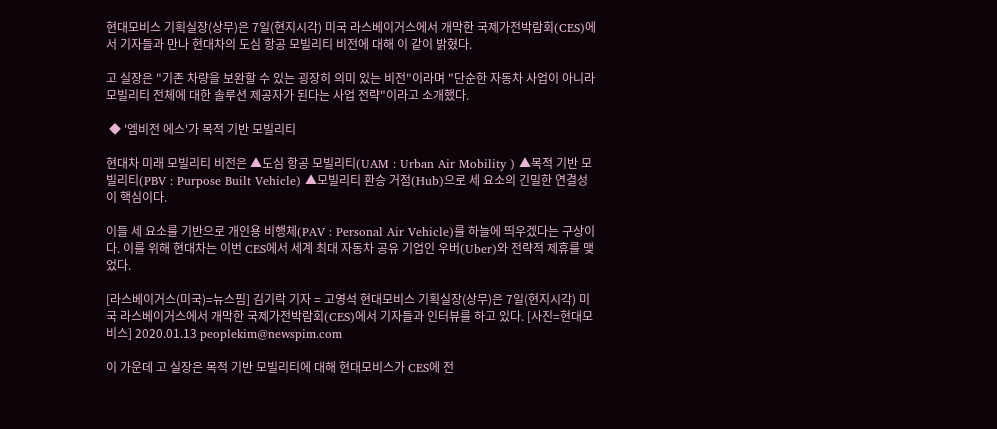현대모비스 기획실장(상무)은 7일(현지시각) 미국 라스베이거스에서 개막한 국제가전박람회(CES)에서 기자들과 만나 현대차의 도심 항공 모빌리티 비전에 대해 이 같이 밝혔다.

고 실장은 "기존 차량을 보완할 수 있는 굉장히 의미 있는 비전"이라며 "단순한 자동차 사업이 아니라 모빌리티 전체에 대한 솔루션 제공자가 된다는 사업 전략"이라고 소개했다.

 ◆ '엠비전 에스'가 목적 기반 모빌리티

현대차 미래 모빌리티 비전은 ▲도심 항공 모빌리티(UAM : Urban Air Mobility ) ▲목적 기반 모빌리티(PBV : Purpose Built Vehicle) ▲모빌리티 환승 거점(Hub)으로 세 요소의 긴밀한 연결성이 핵심이다.

이들 세 요소를 기반으로 개인용 비행체(PAV : Personal Air Vehicle)를 하늘에 띄우겠다는 구상이다. 이를 위해 현대차는 이번 CES에서 세계 최대 자동차 공유 기업인 우버(Uber)와 전략적 제휴를 맺었다.

[라스베이거스(미국)=뉴스핌] 김기락 기자 = 고영석 현대모비스 기획실장(상무)은 7일(현지시각) 미국 라스베이거스에서 개막한 국제가전박람회(CES)에서 기자들과 인터뷰를 하고 있다. [사진=현대모비스] 2020.01.13 peoplekim@newspim.com

이 가운데 고 실장은 목적 기반 모빌리티에 대해 현대모비스가 CES에 전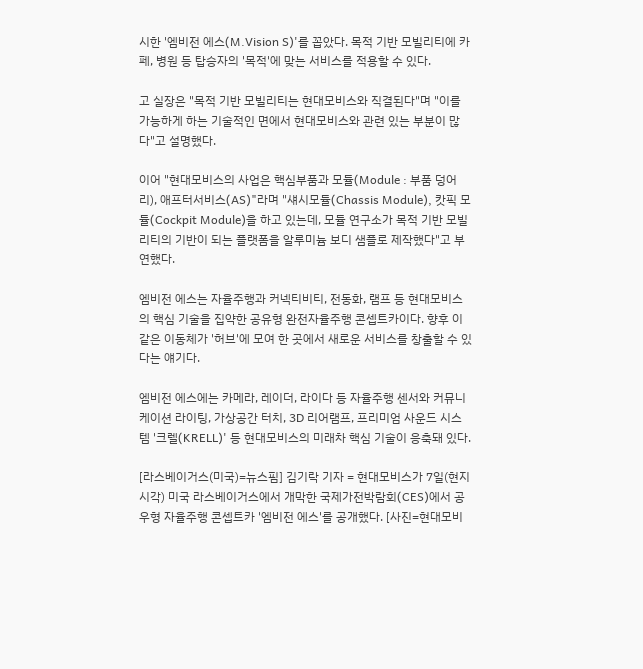시한 '엠비전 에스(M.Vision S)'를 꼽았다. 목적 기반 모빌리티에 카페, 병원 등 탑승자의 '목적'에 맞는 서비스를 적용할 수 있다.

고 실장은 "목적 기반 모빌리티는 현대모비스와 직결된다"며 "이를 가능하게 하는 기술적인 면에서 현대모비스와 관련 있는 부분이 많다"고 설명했다.

이어 "현대모비스의 사업은 핵심부품과 모듈(Module : 부품 덩어리), 애프터서비스(AS)"라며 "섀시모듈(Chassis Module), 캇픽 모듈(Cockpit Module)을 하고 있는데, 모듈 연구소가 목적 기반 모빌리티의 기반이 되는 플랫폼을 알루미늄 보디 샘플로 제작했다"고 부연했다.

엠비전 에스는 자율주행과 커넥티비티, 전동화, 램프 등 현대모비스의 핵심 기술을 집약한 공유형 완전자율주행 콘셉트카이다. 향후 이 같은 이동체가 '허브'에 모여 한 곳에서 새로운 서비스를 창출할 수 있다는 얘기다.

엠비전 에스에는 카메라, 레이더, 라이다 등 자율주행 센서와 커뮤니케이션 라이팅, 가상공간 터치, 3D 리어램프, 프리미엄 사운드 시스템 '크렐(KRELL)' 등 현대모비스의 미래차 핵심 기술이 응축돼 있다.

[라스베이거스(미국)=뉴스핌] 김기락 기자 = 현대모비스가 7일(현지시각) 미국 라스베이거스에서 개막한 국제가전박람회(CES)에서 공우형 자율주행 콘셉트카 '엠비전 에스'를 공개했다. [사진=현대모비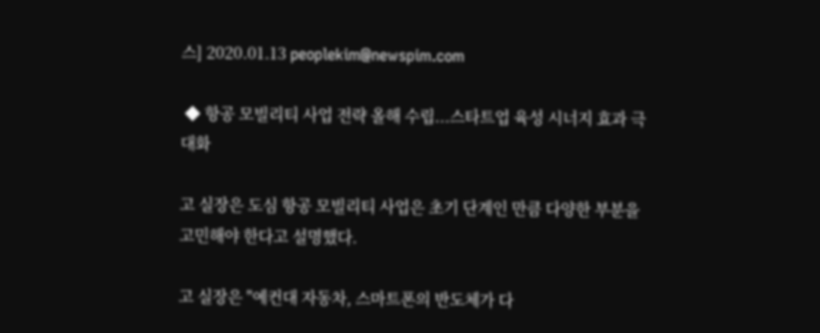스] 2020.01.13 peoplekim@newspim.com

 ◆ 항공 모빌리티 사업 전략 올해 수립...스타트업 육성 시너지 효과 극대화

고 실장은 도심 항공 모빌리티 사업은 초기 단계인 만큼 다양한 부분을 고민해야 한다고 설명했다.

고 실장은 "예컨대 자동차, 스마트폰의 반도체가 다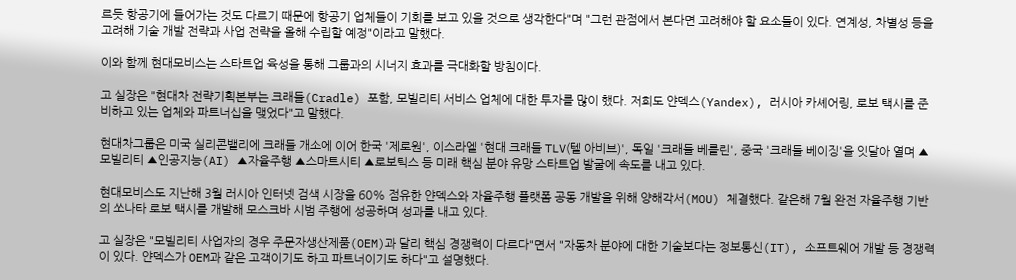르듯 항공기에 들어가는 것도 다르기 때문에 항공기 업체들이 기회를 보고 있을 것으로 생각한다"며 "그런 관점에서 본다면 고려해야 할 요소들이 있다. 연계성, 차별성 등을 고려해 기술 개발 전략과 사업 전략을 올해 수립할 예정"이라고 말했다.

이와 함께 현대모비스는 스타트업 육성을 통해 그룹과의 시너지 효과를 극대화할 방침이다.

고 실장은 "현대차 전략기획본부는 크래들(Cradle) 포함, 모빌리티 서비스 업체에 대한 투자를 많이 했다. 저희도 얀덱스(Yandex), 러시아 카셰어링, 로보 택시를 준비하고 있는 업체와 파트너십을 맺었다"고 말했다.

현대차그룹은 미국 실리콘밸리에 크래들 개소에 이어 한국 '제로원', 이스라엘 '현대 크래들 TLV(텔 아비브)', 독일 '크래들 베를린', 중국 '크래들 베이징'을 잇달아 열며 ▲모빌리티 ▲인공지능(AI) ▲자율주행 ▲스마트시티 ▲로보틱스 등 미래 핵심 분야 유망 스타트업 발굴에 속도를 내고 있다.

현대모비스도 지난해 3월 러시아 인터넷 검색 시장을 60% 점유한 얀덱스와 자율주행 플랫폼 공동 개발을 위해 양해각서(MOU) 체결했다. 같은해 7월 완전 자율주행 기반의 쏘나타 로보 택시를 개발해 모스크바 시범 주행에 성공하며 성과를 내고 있다.

고 실장은 "모빌리티 사업자의 경우 주문자생산제품(OEM)과 달리 핵심 경쟁력이 다르다"면서 "자동차 분야에 대한 기술보다는 정보통신(IT), 소프트웨어 개발 등 경쟁력이 있다. 얀덱스가 OEM과 같은 고객이기도 하고 파트너이기도 하다"고 설명했다.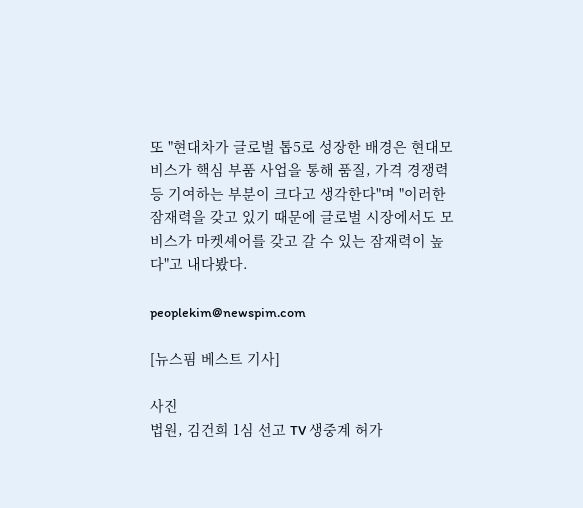또 "현대차가 글로벌 톱5로 성장한 배경은 현대모비스가 핵심 부품 사업을 통해 품질, 가격 경쟁력 등 기여하는 부분이 크다고 생각한다"며 "이러한 잠재력을 갖고 있기 때문에 글로벌 시장에서도 모비스가 마켓셰어를 갖고 갈 수 있는 잠재력이 높다"고 내다봤다.

peoplekim@newspim.com

[뉴스핌 베스트 기사]

사진
법원, 김건희 1심 선고 TV 생중계 허가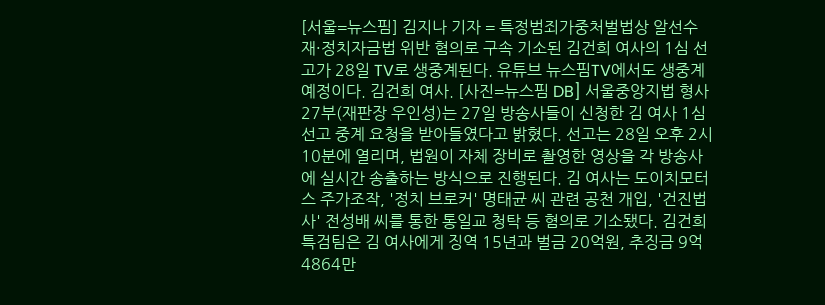[서울=뉴스핌] 김지나 기자 = 특정범죄가중처벌법상 알선수재·정치자금법 위반 혐의로 구속 기소된 김건희 여사의 1심 선고가 28일 TV로 생중계된다. 유튜브 뉴스핌TV에서도 생중계 예정이다. 김건희 여사. [사진=뉴스핌 DB] 서울중앙지법 형사27부(재판장 우인성)는 27일 방송사들이 신청한 김 여사 1심 선고 중계 요청을 받아들였다고 밝혔다. 선고는 28일 오후 2시10분에 열리며, 법원이 자체 장비로 촬영한 영상을 각 방송사에 실시간 송출하는 방식으로 진행된다. 김 여사는 도이치모터스 주가조작, '정치 브로커' 명태균 씨 관련 공천 개입, '건진법사' 전성배 씨를 통한 통일교 청탁 등 혐의로 기소됐다. 김건희 특검팀은 김 여사에게 징역 15년과 벌금 20억원, 추징금 9억4864만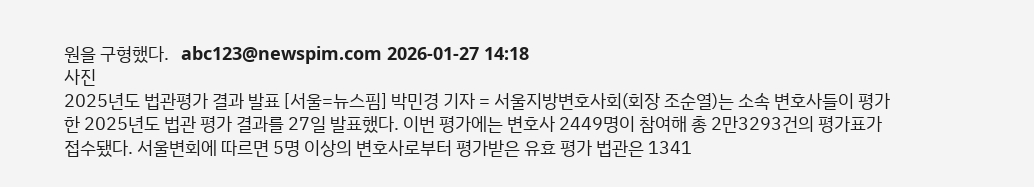원을 구형했다.   abc123@newspim.com 2026-01-27 14:18
사진
2025년도 법관평가 결과 발표 [서울=뉴스핌] 박민경 기자 = 서울지방변호사회(회장 조순열)는 소속 변호사들이 평가한 2025년도 법관 평가 결과를 27일 발표했다. 이번 평가에는 변호사 2449명이 참여해 총 2만3293건의 평가표가 접수됐다. 서울변회에 따르면 5명 이상의 변호사로부터 평가받은 유효 평가 법관은 1341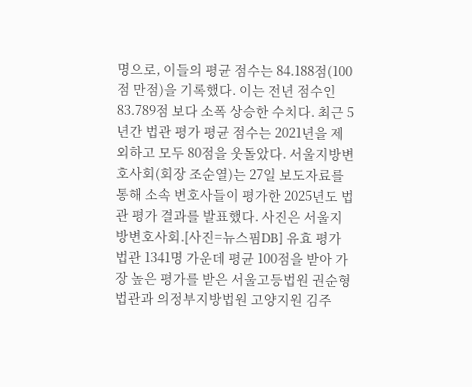명으로, 이들의 평균 점수는 84.188점(100점 만점)을 기록했다. 이는 전년 점수인 83.789점 보다 소폭 상승한 수치다. 최근 5년간 법관 평가 평균 점수는 2021년을 제외하고 모두 80점을 웃돌았다. 서울지방변호사회(회장 조순열)는 27일 보도자료를 통해 소속 변호사들이 평가한 2025년도 법관 평가 결과를 발표했다. 사진은 서울지방변호사회.[사진=뉴스핌DB] 유효 평가 법관 1341명 가운데 평균 100점을 받아 가장 높은 평가를 받은 서울고등법원 권순형 법관과 의정부지방법원 고양지원 김주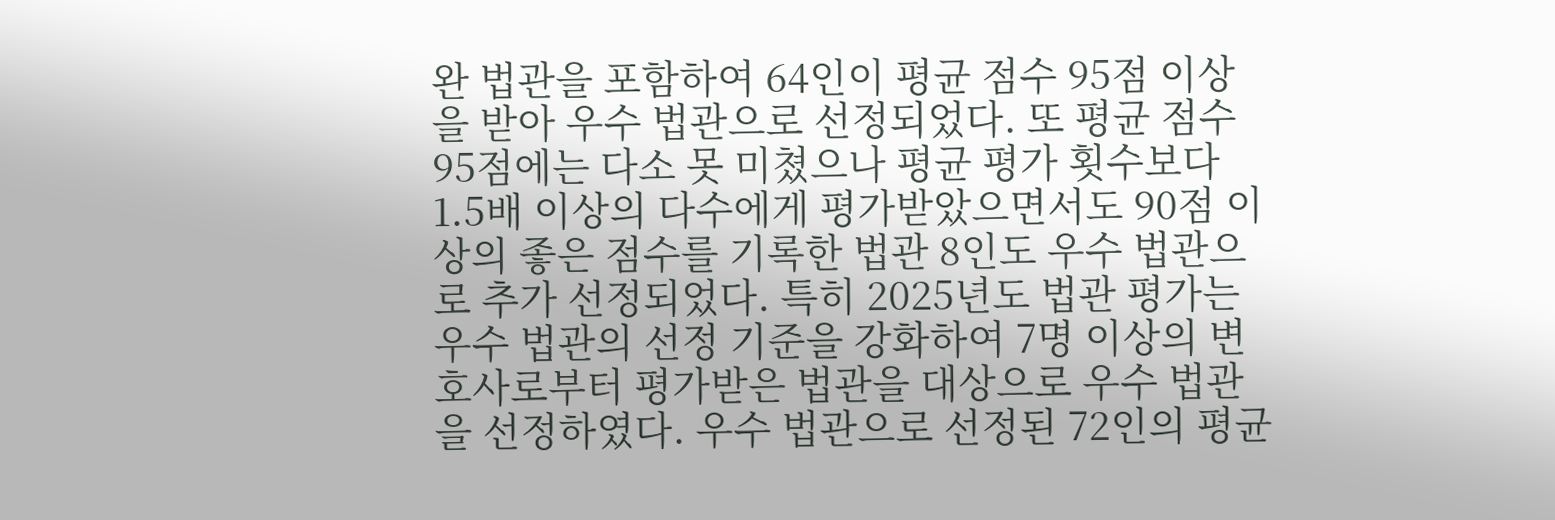완 법관을 포함하여 64인이 평균 점수 95점 이상을 받아 우수 법관으로 선정되었다. 또 평균 점수 95점에는 다소 못 미쳤으나 평균 평가 횟수보다 1.5배 이상의 다수에게 평가받았으면서도 90점 이상의 좋은 점수를 기록한 법관 8인도 우수 법관으로 추가 선정되었다. 특히 2025년도 법관 평가는 우수 법관의 선정 기준을 강화하여 7명 이상의 변호사로부터 평가받은 법관을 대상으로 우수 법관을 선정하였다. 우수 법관으로 선정된 72인의 평균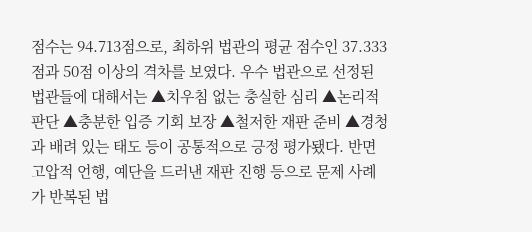점수는 94.713점으로, 최하위 법관의 평균 점수인 37.333점과 50점 이상의 격차를 보였다. 우수 법관으로 선정된 법관들에 대해서는 ▲치우침 없는 충실한 심리 ▲논리적 판단 ▲충분한 입증 기회 보장 ▲철저한 재판 준비 ▲경청과 배려 있는 태도 등이 공통적으로 긍정 평가됐다. 반면 고압적 언행, 예단을 드러낸 재판 진행 등으로 문제 사례가 반복된 법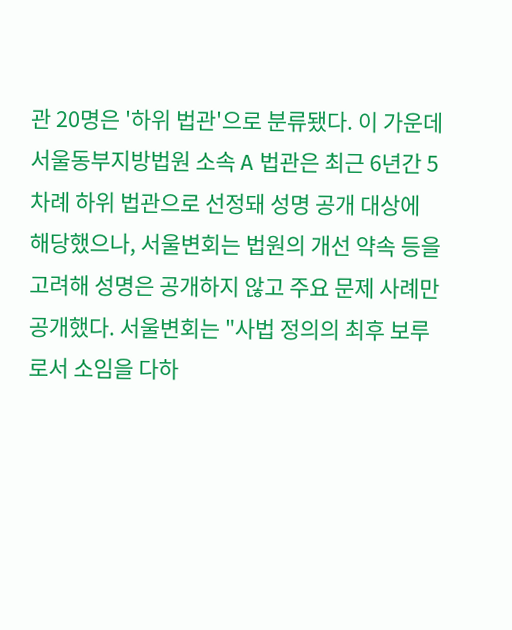관 20명은 '하위 법관'으로 분류됐다. 이 가운데 서울동부지방법원 소속 A 법관은 최근 6년간 5차례 하위 법관으로 선정돼 성명 공개 대상에 해당했으나, 서울변회는 법원의 개선 약속 등을 고려해 성명은 공개하지 않고 주요 문제 사례만 공개했다. 서울변회는 "사법 정의의 최후 보루로서 소임을 다하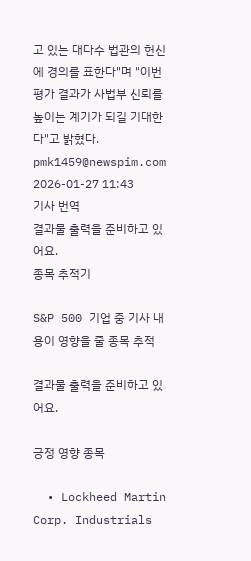고 있는 대다수 법관의 헌신에 경의를 표한다"며 "이번 평가 결과가 사법부 신뢰를 높이는 계기가 되길 기대한다"고 밝혔다. pmk1459@newspim.com 2026-01-27 11:43
기사 번역
결과물 출력을 준비하고 있어요.
종목 추적기

S&P 500 기업 중 기사 내용이 영향을 줄 종목 추적

결과물 출력을 준비하고 있어요.

긍정 영향 종목

  • Lockheed Martin Corp. Industrials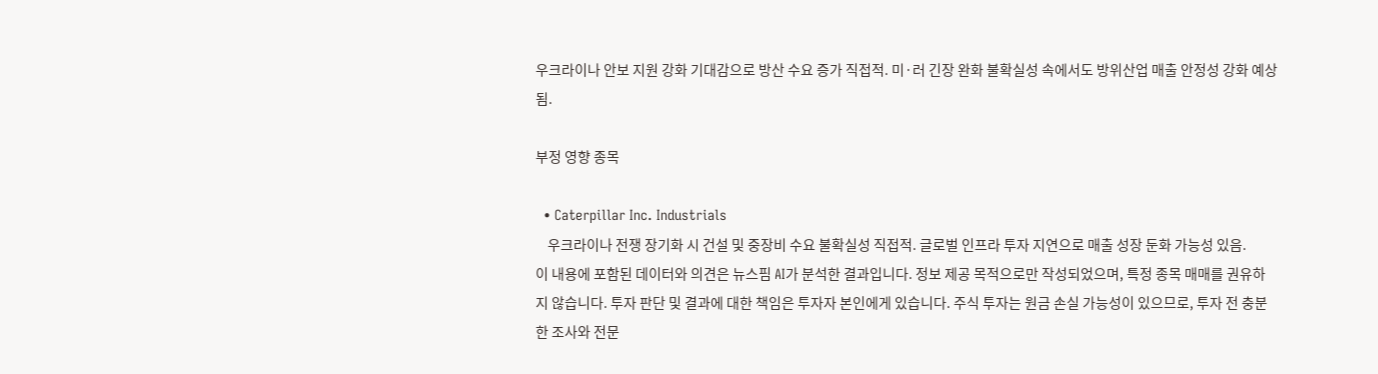우크라이나 안보 지원 강화 기대감으로 방산 수요 증가 직접적. 미·러 긴장 완화 불확실성 속에서도 방위산업 매출 안정성 강화 예상됨.

부정 영향 종목

  • Caterpillar Inc. Industrials
    우크라이나 전쟁 장기화 시 건설 및 중장비 수요 불확실성 직접적. 글로벌 인프라 투자 지연으로 매출 성장 둔화 가능성 있음.
이 내용에 포함된 데이터와 의견은 뉴스핌 AI가 분석한 결과입니다. 정보 제공 목적으로만 작성되었으며, 특정 종목 매매를 권유하지 않습니다. 투자 판단 및 결과에 대한 책임은 투자자 본인에게 있습니다. 주식 투자는 원금 손실 가능성이 있으므로, 투자 전 충분한 조사와 전문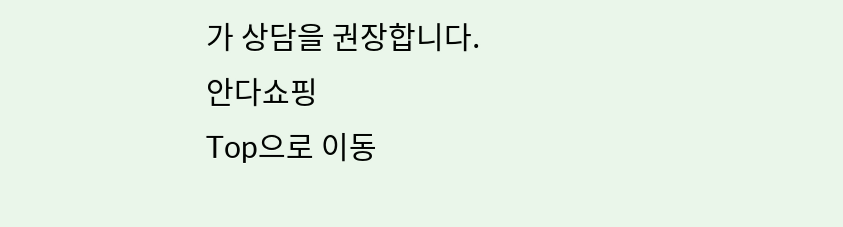가 상담을 권장합니다.
안다쇼핑
Top으로 이동